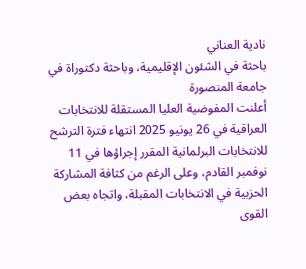نادية العناني
باحثة في الشئون الإقليمية، وباحثة دكتوراة في جامعة المنصورة
أعلنت المفوضية العليا المستقلة للانتخابات العراقية في 26 يونيو 2025 انتهاء فترة الترشح للانتخابات البرلمانية المقرر إجراؤها في 11 نوفمبر القادم، وعلى الرغم من كثافة المشاركة الحزبية في الانتخابات المقبلة، واتجاه بعض القوى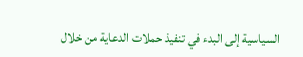السياسية إلى البدء في تنفيذ حملات الدعاية من خلال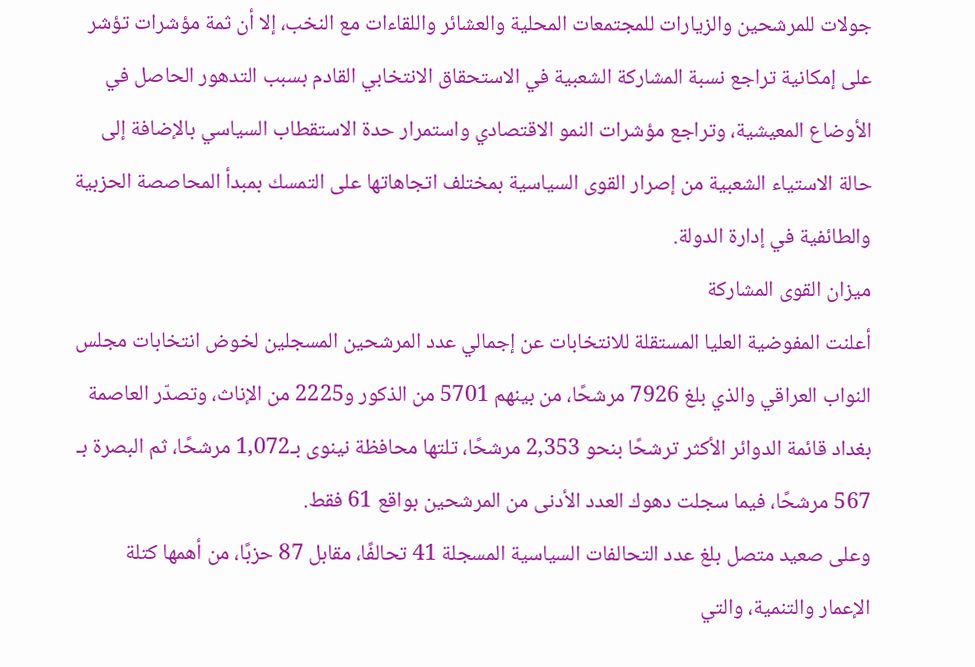جولات للمرشحين والزيارات للمجتمعات المحلية والعشائر واللقاءات مع النخب، إلا أن ثمة مؤشرات تؤشر على إمكانية تراجع نسبة المشاركة الشعبية في الاستحقاق الانتخابي القادم بسبب التدهور الحاصل في الأوضاع المعيشية، وتراجع مؤشرات النمو الاقتصادي واستمرار حدة الاستقطاب السياسي بالإضافة إلى حالة الاستياء الشعبية من إصرار القوى السياسية بمختلف اتجاهاتها على التمسك بمبدأ المحاصصة الحزبية والطائفية في إدارة الدولة.
ميزان القوى المشاركة
أعلنت المفوضية العليا المستقلة للانتخابات عن إجمالي عدد المرشحين المسجلين لخوض انتخابات مجلس النواب العراقي والذي بلغ 7926 مرشحًا، من بينهم 5701 من الذكور و2225 من الإناث، وتصدّر العاصمة بغداد قائمة الدوائر الأكثر ترشحًا بنحو 2,353 مرشحًا، تلتها محافظة نينوى بـ1,072 مرشحًا، ثم البصرة بـ 567 مرشحًا، فيما سجلت دهوك العدد الأدنى من المرشحين بواقع 61 فقط.
وعلى صعيد متصل بلغ عدد التحالفات السياسية المسجلة 41 تحالفًا، مقابل 87 حزبًا، من أهمها كتلة الإعمار والتنمية، والتي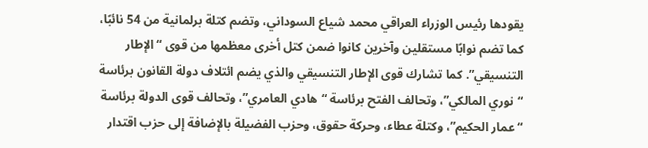يقودها رئيس الوزراء العراقي محمد شياع السوداني، وتضم كتلة برلمانية من 54 نائبًا، كما تضم نوابًا مستقلين وآخرين كانوا ضمن كتل أخرى معظمها من قوى “الإطار التنسيقي”. كما تشارك قوى الإطار التنسيقي والذي يضم ائتلاف دولة القانون برئاسة “نوري المالكي”، وتحالف الفتح برئاسة “هادي العامري”، وتحالف قوى الدولة برئاسة “عمار الحكيم”، وكتلة عطاء، وحركة حقوق، وحزب الفضيلة بالإضافة إلى حزب اقتدار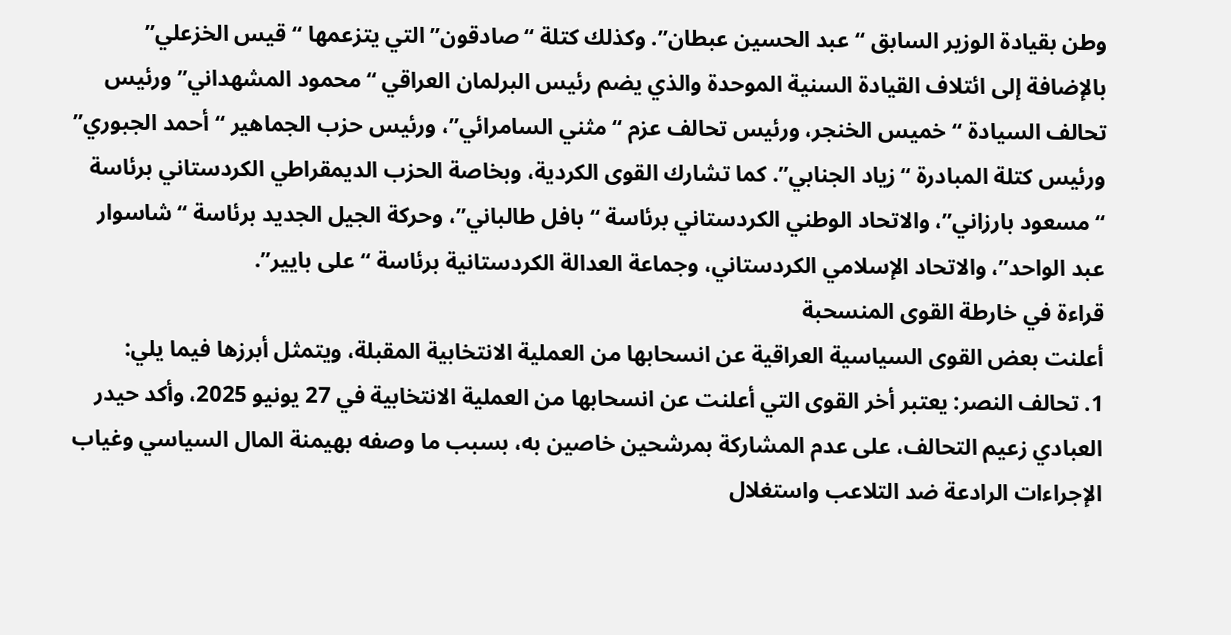وطن بقيادة الوزير السابق “عبد الحسين عبطان”. وكذلك كتلة “صادقون” التي يتزعمها “قيس الخزعلي” بالإضافة إلى ائتلاف القيادة السنية الموحدة والذي يضم رئيس البرلمان العراقي “محمود المشهداني” ورئيس تحالف السيادة “خميس الخنجر، ورئيس تحالف عزم “مثني السامرائي”، ورئيس حزب الجماهير “أحمد الجبوري” ورئيس كتلة المبادرة “زياد الجنابي”. كما تشارك القوى الكردية، وبخاصة الحزب الديمقراطي الكردستاني برئاسة “مسعود بارزاني”، والاتحاد الوطني الكردستاني برئاسة “بافل طالباني”، وحركة الجيل الجديد برئاسة “شاسوار عبد الواحد”، والاتحاد الإسلامي الكردستاني، وجماعة العدالة الكردستانية برئاسة “على بايير”.
قراءة في خارطة القوى المنسحبة
أعلنت بعض القوى السياسية العراقية عن انسحابها من العملية الانتخابية المقبلة، ويتمثل أبرزها فيما يلي:
1. تحالف النصر: يعتبر أخر القوى التي أعلنت عن انسحابها من العملية الانتخابية في 27 يونيو 2025، وأكد حيدر العبادي زعيم التحالف، على عدم المشاركة بمرشحين خاصين به، بسبب ما وصفه بهيمنة المال السياسي وغياب الإجراءات الرادعة ضد التلاعب واستغلال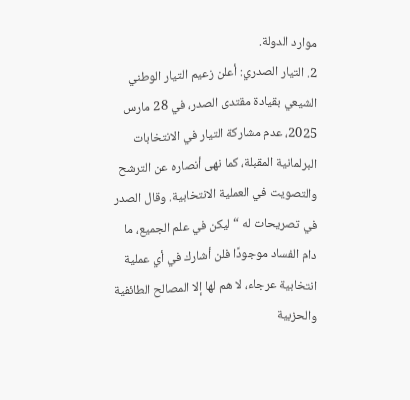موارد الدولة.
2. التيار الصدري: أعلن زعيم التيار الوطني الشيعي بقيادة مقتدى الصدر، في 28 مارس 2025، عدم مشاركة التيار في الانتخابات البرلمانية المقبلة، كما نهى أنصاره عن الترشح والتصويت في العملية الانتخابية. وقال الصدر في تصريحات له “ليكن في علم الجميع، ما دام الفساد موجودًا فلن أشارك في أي عملية انتخابية عرجاء، لا هم لها إلا المصالح الطائفية والحزبية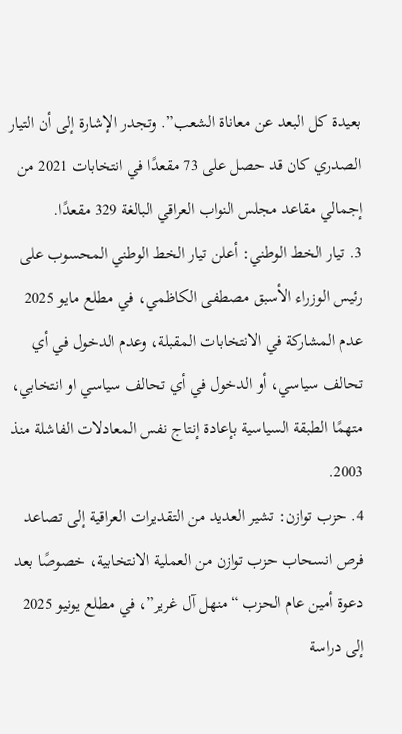بعيدة كل البعد عن معاناة الشعب”. وتجدر الإشارة إلى أن التيار الصدري كان قد حصل على 73 مقعدًا في انتخابات 2021 من إجمالي مقاعد مجلس النواب العراقي البالغة 329 مقعدًا.
3. تيار الخط الوطني: أعلن تيار الخط الوطني المحسوب على رئيس الوزراء الأسبق مصطفى الكاظمي، في مطلع مايو 2025 عدم المشاركة في الانتخابات المقبلة، وعدم الدخول في أي تحالف سياسي، أو الدخول في أي تحالف سياسي او انتخابي، متهمًا الطبقة السياسية بإعادة إنتاج نفس المعادلات الفاشلة منذ 2003.
4. حزب توازن: تشير العديد من التقديرات العراقية إلى تصاعد فرص انسحاب حزب توازن من العملية الانتخابية، خصوصًا بعد دعوة أمين عام الحزب “منهل آل غرير”، في مطلع يونيو 2025 إلى دراسة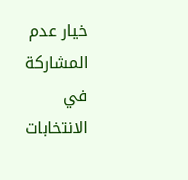خيار عدم المشاركة في الانتخابات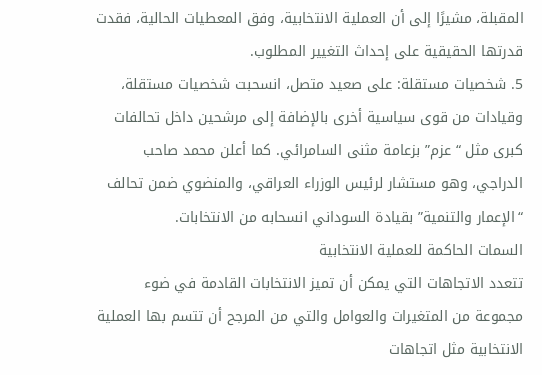المقبلة، مشيرًا إلى أن العملية الانتخابية، وفق المعطيات الحالية، فقدت قدرتها الحقيقية على إحداث التغيير المطلوب.
5. شخصيات مستقلة: على صعيد متصل، انسحبت شخصيات مستقلة، وقيادات من قوى سياسية أخرى بالإضافة إلى مرشحين داخل تحالفات كبرى مثل “عزم” بزعامة مثنى السامرائي. كما أعلن محمد صاحب الدراجي، وهو مستشار لرئيس الوزراء العراقي، والمنضوي ضمن تحالف “الإعمار والتنمية” بقيادة السوداني انسحابه من الانتخابات.
السمات الحاكمة للعملية الانتخابية
تتعدد الاتجاهات التي يمكن أن تميز الانتخابات القادمة في ضوء مجموعة من المتغيرات والعوامل والتي من المرجح أن تتسم بها العملية الانتخابية مثل اتجاهات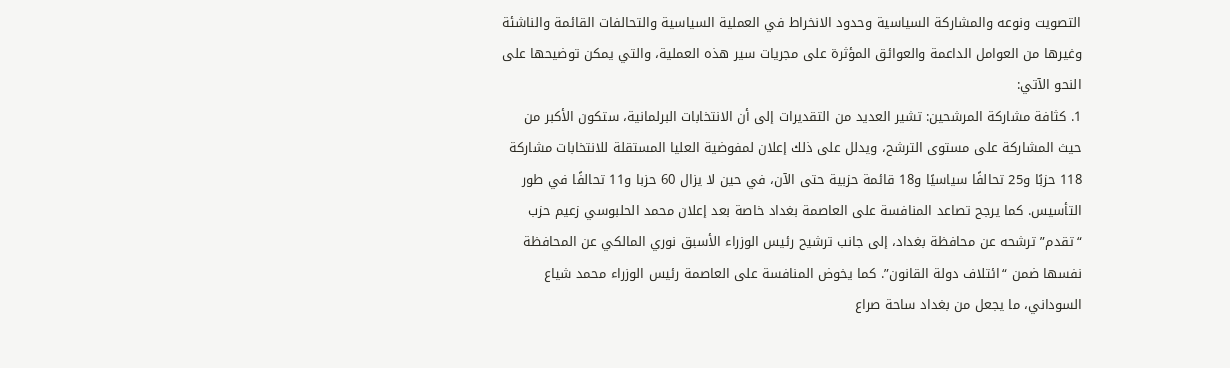التصويت ونوعه والمشاركة السياسية وحدود الانخراط في العملية السياسية والتحالفات القائمة والناشئة وغيرها من العوامل الداعمة والعوائق المؤثرة على مجريات سير هذه العملية، والتي يمكن توضيحها على النحو الآتي:
1. كثافة مشاركة المرشحين: تشير العديد من التقديرات إلى أن الانتخابات البرلمانية، ستكون الأكبر من حيث المشاركة على مستوى الترشح، ويدلل على ذلك إعلان لمفوضية العليا المستقلة للانتخابات مشاركة 118 حزبًا و25 تحالفًا سياسيًا و18 قائمة حزبية حتى الآن، في حين لا يزال 60 حزبا و11 تحالفًا في طور التأسيس. كما يرجح تصاعد المنافسة على العاصمة بغداد خاصة بعد إعلان محمد الحلبوسي زعيم حزب “تقدم” ترشحه عن محافظة بغداد، إلى جانب ترشيح رئيس الوزراء الأسبق نوري المالكي عن المحافظة نفسها ضمن “ائتلاف دولة القانون”. كما يخوض المنافسة على العاصمة رئيس الوزراء محمد شياع السوداني، ما يجعل من بغداد ساحة صراع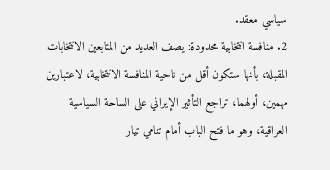سياسي معقد.
2. منافسة انتخابية محدودة: يصف العديد من المتابعين الانتخابات المقبلة، بأنها ستكون أقل من ناحية المنافسة الانتخابية، لاعتبارين مهمين، أولهما، تراجع التأثير الإيراني على الساحة السياسية العراقية، وهو ما فتح الباب أمام تنامي تيار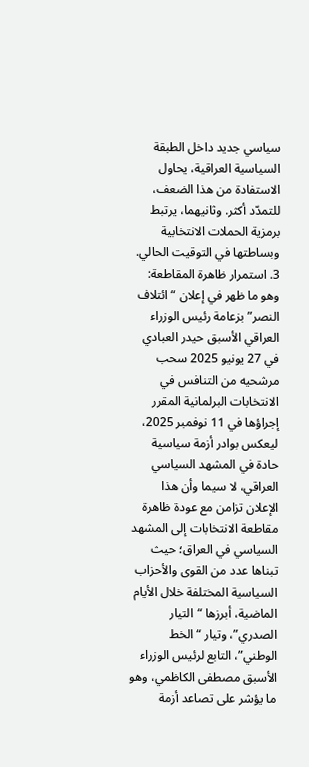سياسي جديد داخل الطبقة السياسية العراقية، يحاول الاستفادة من هذا الضعف، للتمدّد أكثر. وثانيهما، يرتبط برمزية الحملات الانتخابية وبساطتها في التوقيت الحالي.
3. استمرار ظاهرة المقاطعة: وهو ما ظهر في إعلان “ائتلاف النصر” بزعامة رئيس الوزراء العراقي الأسبق حيدر العبادي في 27 يونيو 2025 سحب مرشحيه من التنافس في الانتخابات البرلمانية المقرر إجراؤها في 11 نوفمبر 2025، ليعكس بوادر أزمة سياسية حادة في المشهد السياسي العراقي، لا سيما وأن هذا الإعلان تزامن مع عودة ظاهرة مقاطعة الانتخابات إلى المشهد السياسي في العراق؛ حيث تبناها عدد من القوى والأحزاب السياسية المختلفة خلال الأيام الماضية، أبرزها “التيار الصدري”، وتيار “الخط الوطني”، التابع لرئيس الوزراء الأسبق مصطفى الكاظمي، وهو ما يؤشر على تصاعد أزمة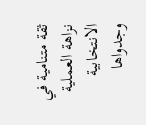ثقة متنامية في نزاهة العملية الانتخابية وجدواها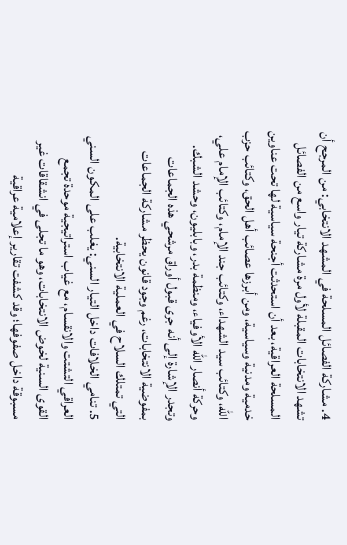4. مشاركة الفصائل المسلحة في المشهد الانتخابي: من المرجح أن تشهد الانتخابات المقبلة لأول مرة مشاركة تيار واسع من الفصائل المسلحة العراقية، بعد أن استحدثت أجنحة سياسية لها تحت عناوين خدمية ومدنية وسياسية، ومن أبرزها عصائب أهل الحق، وكتائب حزب الله، وكتائب سيد الشهداء، وكتائب جند الإمام، وكتائب الإمام علي، وحركة أنصار الله الأوفياء، ومنظمة بدر، وبابليون، وحشد الشبك. وتجدر الإشارة إلى أنه جرى قبول أوراق مرشحي هذه الجماعات بمفوضية الانتخابات، رغم وجود قانون يحظر مشاركة الجماعات التي تمتلك السلاح في العملية الانتخابية.
5. تنامي الخلافات داخل التيار السني: يغلب على المكون السني العراقي التشتت والانقسام، مع غياب استراتيجية موحدة تجمع القوى السنية لخوض الانتخابات، وهو ما تجلى في انشقاقات غير مسبوقة داخل صفوفها؛ وقد كشفت تقارير إعلامية عراقية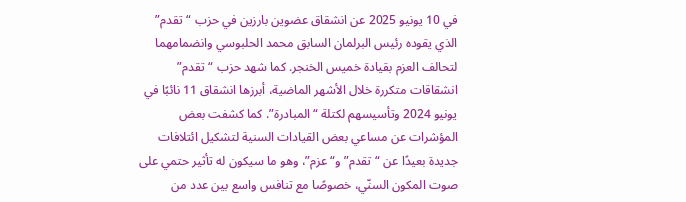في 10 يونيو 2025 عن انشقاق عضوين بارزين في حزب “تقدم” الذي يقوده رئيس البرلمان السابق محمد الحلبوسي وانضمامهما لتحالف العزم بقيادة خميس الخنجر. كما شهد حزب “تقدم” انشقاقات متكررة خلال الأشهر الماضية، أبرزها انشقاق 11 نائبًا في يونيو 2024 وتأسيسهم لكتلة “المبادرة”. كما كشفت بعض المؤشرات عن مساعي بعض القيادات السنية لتشكيل ائتلافات جديدة بعيدًا عن “تقدم” و“عزم”، وهو ما سيكون له تأثير حتمي على صوت المكون السنّي، خصوصًا مع تنافس واسع بين عدد من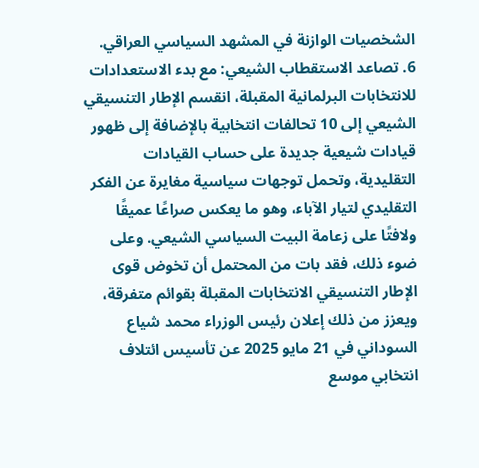الشخصيات الوازنة في المشهد السياسي العراقي.
6. تصاعد الاستقطاب الشيعي: مع بدء الاستعدادات للانتخابات البرلمانية المقبلة، انقسم الإطار التنسيقي الشيعي إلى 10 تحالفات انتخابية بالإضافة إلى ظهور قيادات شيعية جديدة على حساب القيادات التقليدية، وتحمل توجهات سياسية مغايرة عن الفكر التقليدي لتيار الآباء، وهو ما يعكس صراعًا عميقًا ولافتًا على زعامة البيت السياسي الشيعي. وعلى ضوء ذلك، فقد بات من المحتمل أن تخوض قوى الإطار التنسيقي الانتخابات المقبلة بقوائم متفرقة، ويعزز من ذلك إعلان رئيس الوزراء محمد شياع السوداني في 21 مايو 2025 عن تأسيس ائتلاف انتخابي موسع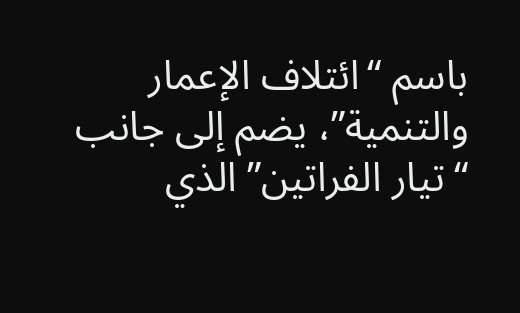باسم “ائتلاف الإعمار والتنمية”، يضم إلى جانب “تيار الفراتين” الذي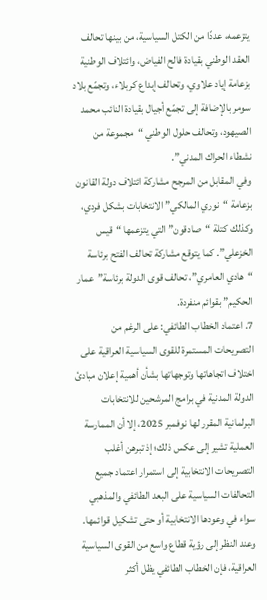يتزعمه، عددًا من الكتل السياسية، من بينها تحالف العقد الوطني بقيادة فالح الفياض، وائتلاف الوطنية بزعامة إياد علاوي، وتحالف إبداع كربلاء، وتجمّع بلاد سومر بالإضافة إلى تجمّع أجيال بقيادة النائب محمد الصيهود، وتحالف حلول الوطني “مجموعة من نشطاء الحراك المدني”.
وفي المقابل من المرجح مشاركة ائتلاف دولة القانون بزعامة “نوري المالكي” الانتخابات بشكل فردي، وكذلك كتلة “صادقون” التي يتزعمها “قيس الخزعلي”. كما يتوقع مشاركة تحالف الفتح برئاسة “هادي العامري”، تحالف قوى الدولة برئاسة”عمار الحكيم” بقوائم منفردة.
7. اعتماد الخطاب الطائفي: على الرغم من التصريحات المستمرة للقوى السياسية العراقية على اختلاف اتجاهاتها وتوجهاتها بشأن أهمية إعلان مبادئ الدولة المدنية في برامج المرشحين للانتخابات البرلمانية المقرر لها نوفمبر 2025، إلا أن الممارسة العملية تشير إلى عكس ذلك؛ إذ تبرهن أغلب التصريحات الانتخابية إلى استمرار اعتماد جميع التحالفات السياسية على البعد الطائفي والمذهبي سواء في وعودها الانتخابية أو حتى تشكيل قوائمها.
وعند النظر إلى رؤية قطاع واسع من القوى السياسية العراقية، فإن الخطاب الطائفي يظل أكثر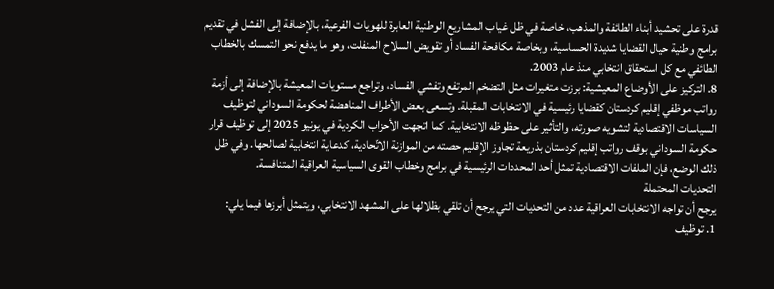قدرة على تحشيد أبناء الطائفة والمذهب، خاصة في ظل غياب المشاريع الوطنية العابرة للهويات الفرعية، بالإضافة إلى الفشل في تقديم برامج وطنية حيال القضايا شديدة الحساسية، وبخاصة مكافحة الفساد أو تقويض السلاح المنفلت، وهو ما يدفع نحو التمسك بالخطاب الطائفي مع كل استحقاق انتخابي منذ عام 2003.
8. التركيز على الأوضاع المعيشية: برزت متغيرات مثل التضخم المرتفع وتفشي الفساد، وتراجع مستويات المعيشة بالإضافة إلى أزمة رواتب موظفي إقليم كردستان كقضايا رئيسية في الانتخابات المقبلة. وتسعى بعض الأطراف المناهضة لحكومة السوداني لتوظيف السياسات الاقتصادية لتشويه صورته، والتأثير على حظوظه الانتخابية. كما اتجهت الأحزاب الكردية في يونيو 2025 إلى توظيف قرار حكومة السوداني بوقف رواتب إقليم كردستان بذريعة تجاوز الإقليم حصته من الموازنة الاتّحادية، كدعاية انتخابية لصالحها. وفي ظل ذلك الوضع، فإن الملفات الاقتصادية تمثل أحد المحددات الرئيسية في برامج وخطاب القوى السياسية العراقية المتنافسة.
التحديات المحتملة
يرجح أن تواجه الانتخابات العراقية عدد من التحديات التي يرجح أن تلقي بظلالها على المشهد الانتخابي، ويتمثل أبرزها فيما يلي:
1. توظيف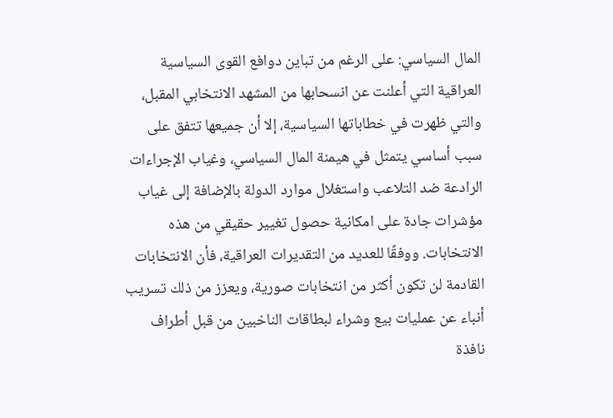المال السياسي: على الرغم من تباين دوافع القوى السياسية العراقية التي أعلنت عن انسحابها من المشهد الانتخابي المقبل، والتي ظهرت في خطاباتها السياسية، إلا أن جميعها تتفق على سبب أساسي يتمثل في هيمنة المال السياسي، وغياب الإجراءات الرادعة ضد التلاعب واستغلال موارد الدولة بالإضافة إلى غياب مؤشرات جادة على امكانية حصول تغيير حقيقي من هذه الانتخابات. ووفقًا للعديد من التقديرات العراقية، فأن الانتخابات القادمة لن تكون أكثر من انتخابات صورية، ويعزز من ذلك تسريب أنباء عن عمليات بيع وشراء لبطاقات الناخبين من قبل أطراف نافذة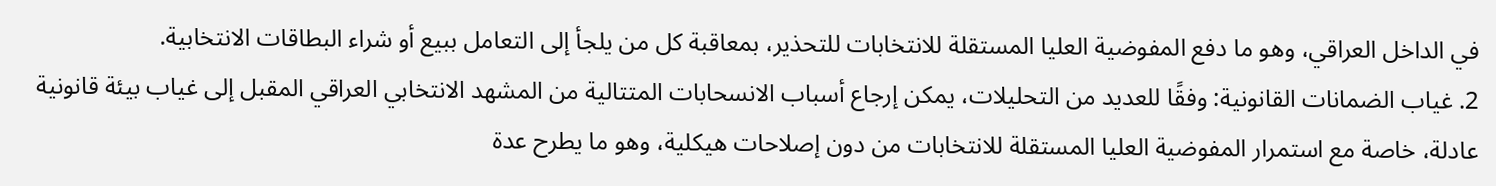في الداخل العراقي، وهو ما دفع المفوضية العليا المستقلة للانتخابات للتحذير، بمعاقبة كل من يلجأ إلى التعامل ببيع أو شراء البطاقات الانتخابية.
2. غياب الضمانات القانونية: وفقًا للعديد من التحليلات، يمكن إرجاع أسباب الانسحابات المتتالية من المشهد الانتخابي العراقي المقبل إلى غياب بيئة قانونية عادلة، خاصة مع استمرار المفوضية العليا المستقلة للانتخابات من دون إصلاحات هيكلية، وهو ما يطرح عدة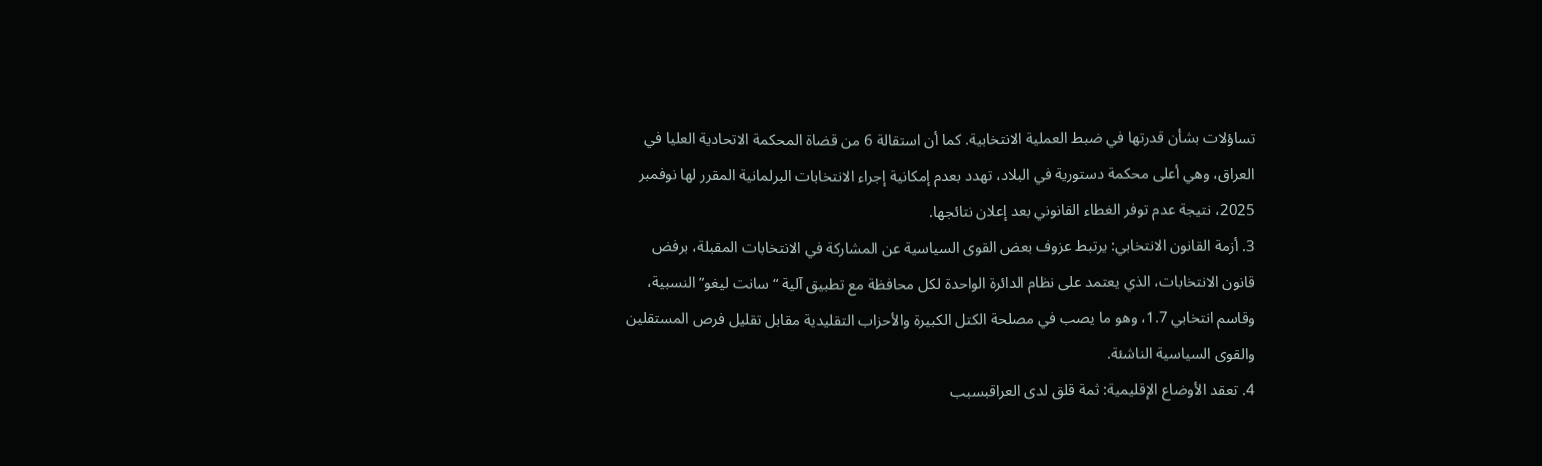تساؤلات بشأن قدرتها في ضبط العملية الانتخابية. كما أن استقالة 6 من قضاة المحكمة الاتحادية العليا في العراق، وهي أعلى محكمة دستورية في البلاد، تهدد بعدم إمكانية إجراء الانتخابات البرلمانية المقرر لها نوفمبر 2025، نتيجة عدم توفر الغطاء القانوني بعد إعلان نتائجها.
3. أزمة القانون الانتخابي: يرتبط عزوف بعض القوى السياسية عن المشاركة في الانتخابات المقبلة، برفض قانون الانتخابات، الذي يعتمد على نظام الدائرة الواحدة لكل محافظة مع تطبيق آلية “سانت ليغو” النسبية، وقاسم انتخابي 1.7، وهو ما يصب في مصلحة الكتل الكبيرة والأحزاب التقليدية مقابل تقليل فرص المستقلين والقوى السياسية الناشئة.
4. تعقد الأوضاع الإقليمية: ثمة قلق لدى العراقبسبب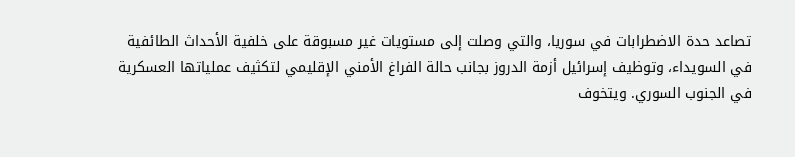تصاعد حدة الاضطرابات في سوريا، والتي وصلت إلى مستويات غير مسبوقة على خلفية الأحداث الطائفية في السويداء، وتوظيف إسرائيل أزمة الدروز بجانب حالة الفراغ الأمني الإقليمي لتكثيف عملياتها العسكرية في الجنوب السوري. ويتخوف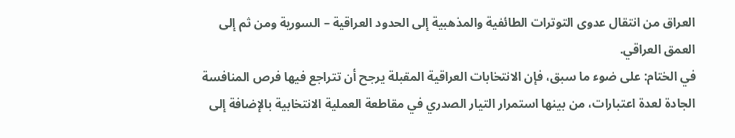العراق من انتقال عدوى التوترات الطائفية والمذهبية إلى الحدود العراقية – السورية ومن ثم إلى العمق العراقي.
في الختام: على ضوء ما سبق، فإن الانتخابات العراقية المقبلة يرجح أن تتراجع فيها فرص المنافسة الجادة لعدة اعتبارات، من بينها استمرار التيار الصدري في مقاطعة العملية الانتخابية بالإضافة إلى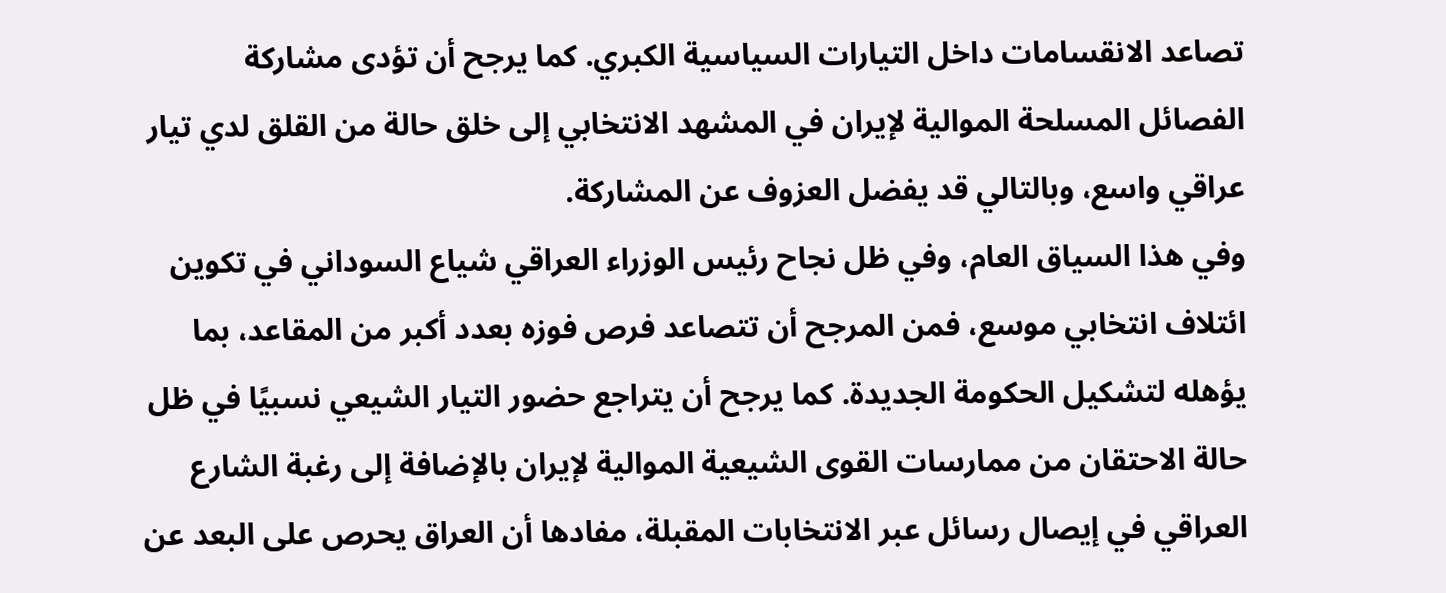تصاعد الانقسامات داخل التيارات السياسية الكبري. كما يرجح أن تؤدى مشاركة الفصائل المسلحة الموالية لإيران في المشهد الانتخابي إلى خلق حالة من القلق لدي تيار عراقي واسع، وبالتالي قد يفضل العزوف عن المشاركة.
وفي هذا السياق العام، وفي ظل نجاح رئيس الوزراء العراقي شياع السوداني في تكوين ائتلاف انتخابي موسع، فمن المرجح أن تتصاعد فرص فوزه بعدد أكبر من المقاعد، بما يؤهله لتشكيل الحكومة الجديدة. كما يرجح أن يتراجع حضور التيار الشيعي نسبيًا في ظل حالة الاحتقان من ممارسات القوى الشيعية الموالية لإيران بالإضافة إلى رغبة الشارع العراقي في إيصال رسائل عبر الانتخابات المقبلة، مفادها أن العراق يحرص على البعد عن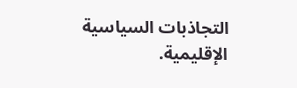التجاذبات السياسية الإقليمية.